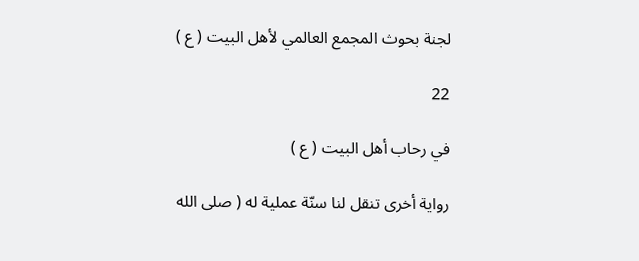لجنة بحوث المجمع العالمي لأهل البيت ( ع )

22

في رحاب أهل البيت ( ع )

رواية أخرى تنقل لنا سنّة عملية له ( صلى الله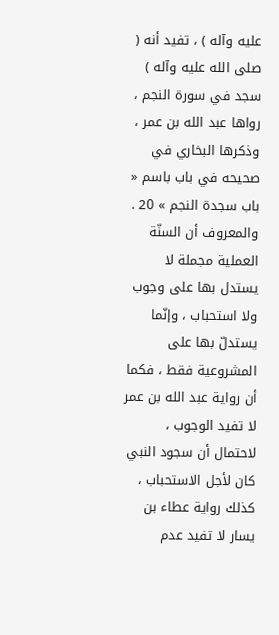عليه وآله ) ، تفيد أنه ( صلى الله عليه وآله ) سجد في سورة النجم ، رواها عبد الله بن عمر ، وذكرها البخاري في صحيحه في باب باسم « باب سجدة النجم » 20 . والمعروف أن السنّة العملية مجملة لا يستدل بها على وجوب ولا استحباب ، وإنّما يستدلّ بها على المشروعية فقط ، فكما أن رواية عبد الله بن عمر لا تفيد الوجوب ، لاحتمال أن سجود النبي كان لأجل الاستحباب ، كذلك رواية عطاء بن يسار لا تفيد عدم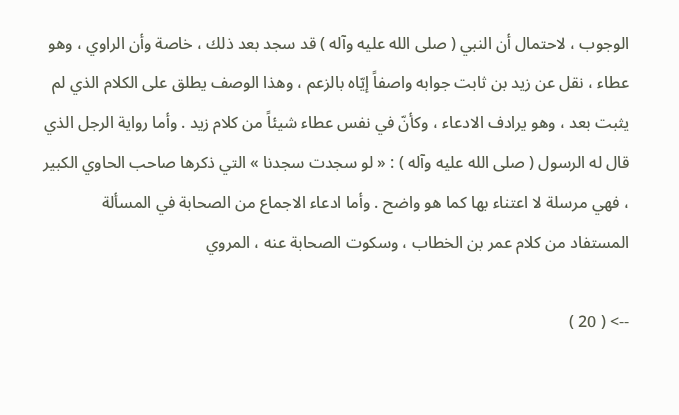الوجوب ، لاحتمال أن النبي ( صلى الله عليه وآله ) قد سجد بعد ذلك ، خاصة وأن الراوي ، وهو عطاء ، نقل عن زيد بن ثابت جوابه واصفاً إيّاه بالزعم ، وهذا الوصف يطلق على الكلام الذي لم يثبت بعد ، وهو يرادف الادعاء ، وكأنّ في نفس عطاء شيئاً من كلام زيد . وأما رواية الرجل الذي قال له الرسول ( صلى الله عليه وآله ) : « لو سجدت سجدنا » التي ذكرها صاحب الحاوي الكبير ، فهي مرسلة لا اعتناء بها كما هو واضح . وأما ادعاء الاجماع من الصحابة في المسألة المستفاد من كلام عمر بن الخطاب ، وسكوت الصحابة عنه ، المروي

--> ( 20 )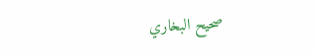صحيح البخاري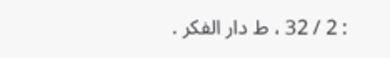: 2 / 32 ، ط دار الفكر .